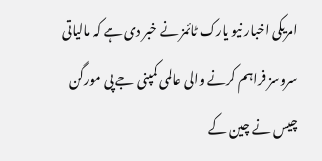امریکی اخبار نیو یارک ٹائمز نے خبر دی ہے کہ مالیاتی سروسز فراہم کرنے والی عالمی کمپنی جے پی مورگن چیس نے چین کے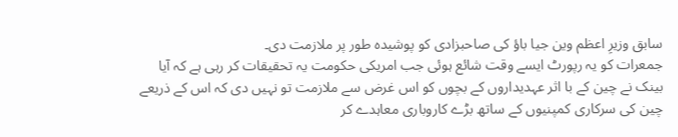سابق وزیرِ اعظم وین جیا باؤ کی صاحبزادی کو پوشیدہ طور پر ملازمت دی۔
جمعرات کو یہ رپورٹ ایسے وقت شائع ہوئی جب امریکی حکومت یہ تحقیقات کر رہی ہے کہ آیا بینک نے چین کے با اثر عہدیداروں کے بچوں کو اس غرض سے ملازمت تو نہیں دی کہ اس کے ذریعے چین کی سرکاری کمپنیوں کے ساتھ بڑے کاروباری معاہدے کر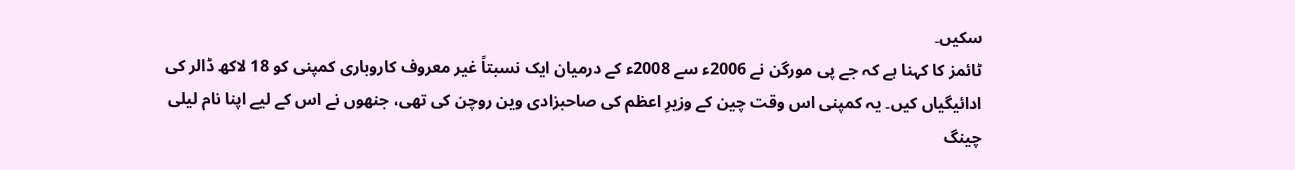سکیں۔
ٹائمز کا کہنا ہے کہ جے پی مورگن نے 2006ء سے 2008ء کے درمیان ایک نسبتاً غیر معروف کاروباری کمپنی کو 18 لاکھ ڈالر کی ادائیگیاں کیں۔ یہ کمپنی اس وقت چین کے وزیرِ اعظم کی صاحبزادی وین روچن کی تھی، جنھوں نے اس کے لیے اپنا نام لیلی چینگ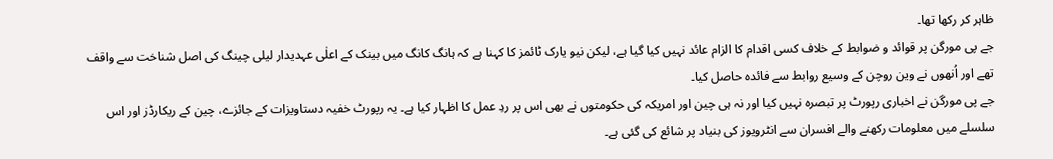ظاہر کر رکھا تھا۔
جے پی مورگن پر قوائد و ضوابط کے خلاف کسی اقدام کا الزام عائد نہیں کیا گیا ہے، لیکن نیو یارک ٹائمز کا کہنا ہے کہ ہانگ کانگ میں بینک کے اعلٰی عہدیدار لیلی چینگ کی اصل شناخت سے واقف تھے اور اُنھوں نے وین روچن کے وسیع روابط سے فائدہ حاصل کیا۔
جے پی مورگن نے اخباری رپورٹ پر تبصرہ نہیں کیا اور نہ ہی چین اور امریکہ کی حکومتوں نے بھی اس پر ردِ عمل کا اظہار کیا ہے۔ یہ رپورٹ خفیہ دستاویزات کے جائزے، چین کے ریکارڈز اور اس سلسلے میں معلومات رکھنے والے افسران سے انٹرویوز کی بنیاد پر شائع کی گئی ہے۔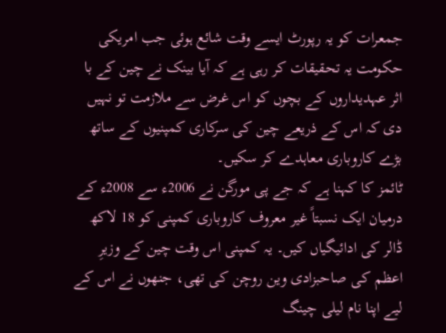جمعرات کو یہ رپورٹ ایسے وقت شائع ہوئی جب امریکی حکومت یہ تحقیقات کر رہی ہے کہ آیا بینک نے چین کے با اثر عہدیداروں کے بچوں کو اس غرض سے ملازمت تو نہیں دی کہ اس کے ذریعے چین کی سرکاری کمپنیوں کے ساتھ بڑے کاروباری معاہدے کر سکیں۔
ٹائمز کا کہنا ہے کہ جے پی مورگن نے 2006ء سے 2008ء کے درمیان ایک نسبتاً غیر معروف کاروباری کمپنی کو 18 لاکھ ڈالر کی ادائیگیاں کیں۔ یہ کمپنی اس وقت چین کے وزیرِ اعظم کی صاحبزادی وین روچن کی تھی، جنھوں نے اس کے لیے اپنا نام لیلی چینگ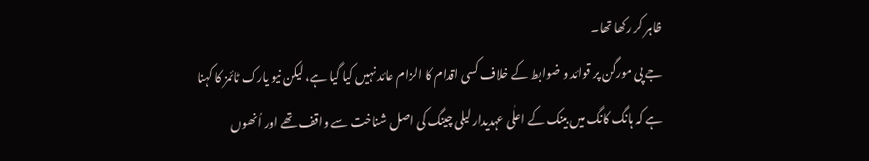ظاہر کر رکھا تھا۔
جے پی مورگن پر قوائد و ضوابط کے خلاف کسی اقدام کا الزام عائد نہیں کیا گیا ہے، لیکن نیو یارک ٹائمز کا کہنا ہے کہ ہانگ کانگ میں بینک کے اعلٰی عہدیدار لیلی چینگ کی اصل شناخت سے واقف تھے اور اُنھوں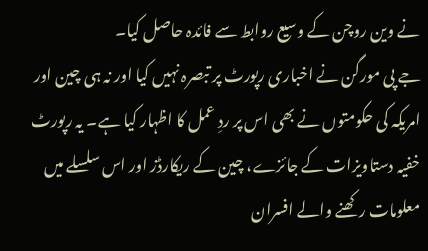نے وین روچن کے وسیع روابط سے فائدہ حاصل کیا۔
جے پی مورگن نے اخباری رپورٹ پر تبصرہ نہیں کیا اور نہ ہی چین اور امریکہ کی حکومتوں نے بھی اس پر ردِ عمل کا اظہار کیا ہے۔ یہ رپورٹ خفیہ دستاویزات کے جائزے، چین کے ریکارڈز اور اس سلسلے میں معلومات رکھنے والے افسران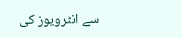سے انٹرویوز کی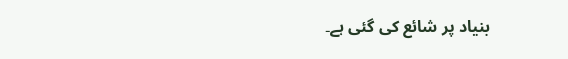بنیاد پر شائع کی گئی ہے۔